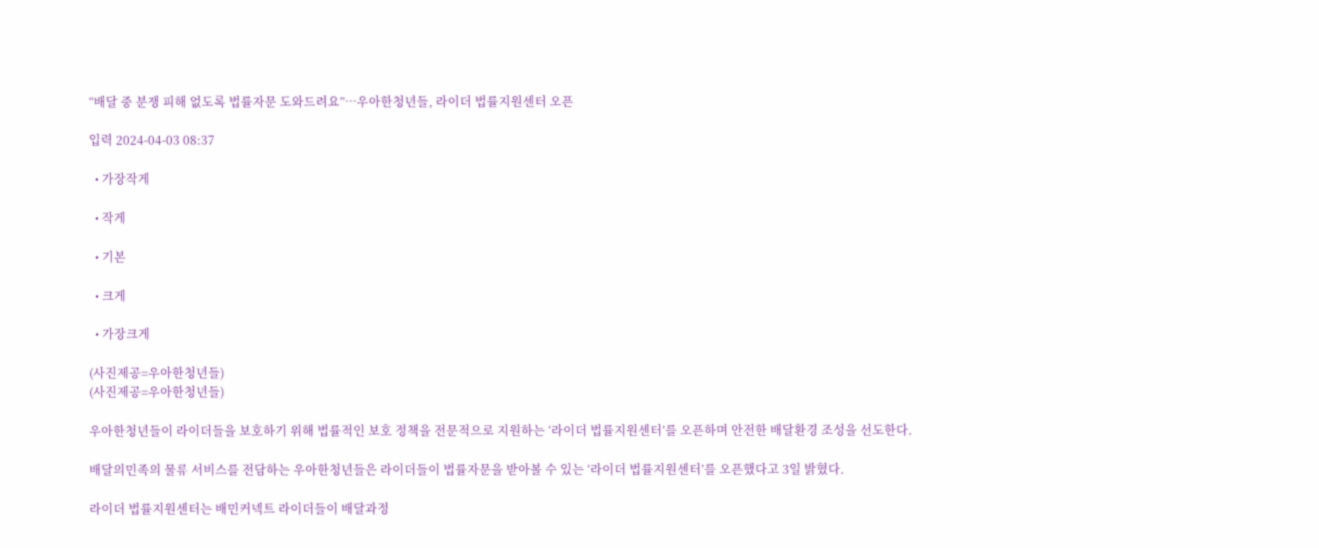“배달 중 분쟁 피해 없도록 법률자문 도와드려요”…우아한청년들, 라이더 법률지원센터 오픈

입력 2024-04-03 08:37

  • 가장작게

  • 작게

  • 기본

  • 크게

  • 가장크게

(사진제공=우아한청년들)
(사진제공=우아한청년들)

우아한청년들이 라이더들을 보호하기 위해 법률적인 보호 정책을 전문적으로 지원하는 ‘라이더 법률지원센터’를 오픈하며 안전한 배달환경 조성을 선도한다.

배달의민족의 물류 서비스를 전담하는 우아한청년들은 라이더들이 법률자문을 받아볼 수 있는 ‘라이더 법률지원센터’를 오픈했다고 3일 밝혔다.

라이더 법률지원센터는 배민커넥트 라이더들이 배달과정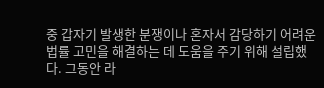중 갑자기 발생한 분쟁이나 혼자서 감당하기 어려운 법률 고민을 해결하는 데 도움을 주기 위해 설립했다. 그동안 라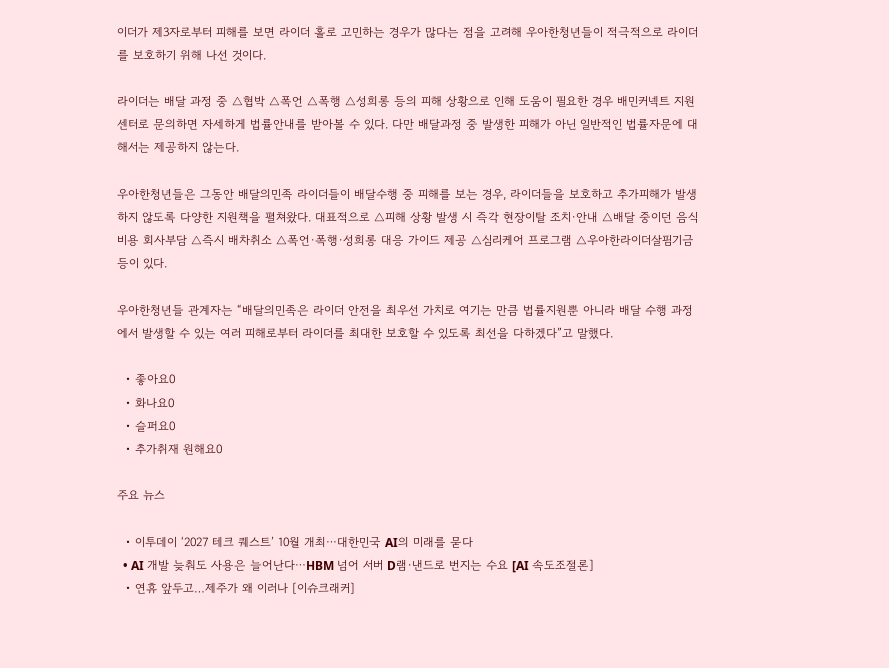이더가 제3자로부터 피해를 보면 라이더 홀로 고민하는 경우가 많다는 점을 고려해 우아한청년들이 적극적으로 라이더를 보호하기 위해 나선 것이다.

라이더는 배달 과정 중 △협박 △폭언 △폭행 △성희롱 등의 피해 상황으로 인해 도움이 필요한 경우 배민커넥트 지원센터로 문의하면 자세하게 법률안내를 받아볼 수 있다. 다만 배달과정 중 발생한 피해가 아닌 일반적인 법률자문에 대해서는 제공하지 않는다.

우아한청년들은 그동안 배달의민족 라이더들이 배달수행 중 피해를 보는 경우, 라이더들을 보호하고 추가피해가 발생하지 않도록 다양한 지원책을 펼쳐왔다. 대표적으로 △피해 상황 발생 시 즉각 현장이탈 조치·안내 △배달 중이던 음식비용 회사부담 △즉시 배차취소 △폭언·폭행·성희롱 대응 가이드 제공 △심리케어 프로그램 △우아한라이더살핌기금 등이 있다.

우아한청년들 관계자는 “배달의민족은 라이더 안전을 최우선 가치로 여기는 만큼 법률지원뿐 아니라 배달 수행 과정에서 발생할 수 있는 여러 피해로부터 라이더를 최대한 보호할 수 있도록 최선을 다하겠다”고 말했다.

  • 좋아요0
  • 화나요0
  • 슬퍼요0
  • 추가취재 원해요0

주요 뉴스

  • 이투데이 ‘2027 테크 퀘스트’ 10월 개최⋯대한민국 AI의 미래를 묻다
  • AI 개발 늦춰도 사용은 늘어난다⋯HBM 넘어 서버 D램·낸드로 번지는 수요 [AI 속도조절론]
  • 연휴 앞두고…제주가 왜 이러나 [이슈크래커]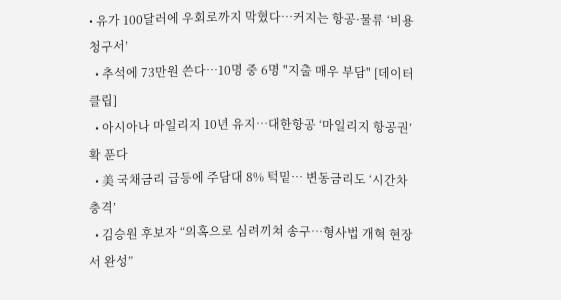• 유가 100달러에 우회로까지 막혔다…커지는 항공·물류 ‘비용 청구서’
  • 추석에 73만원 쓴다…10명 중 6명 "지출 매우 부담" [데이터클립]
  • 아시아나 마일리지 10년 유지…대한항공 ‘마일리지 항공권’ 확 푼다
  • 美 국채금리 급등에 주담대 8% 턱밑… 변동금리도 ‘시간차 충격’
  • 김승원 후보자 “의혹으로 심려끼쳐 송구…형사법 개혁 현장서 완성”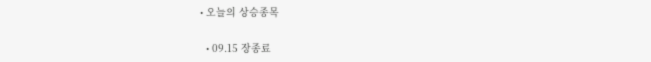• 오늘의 상승종목

  • 09.15 장종료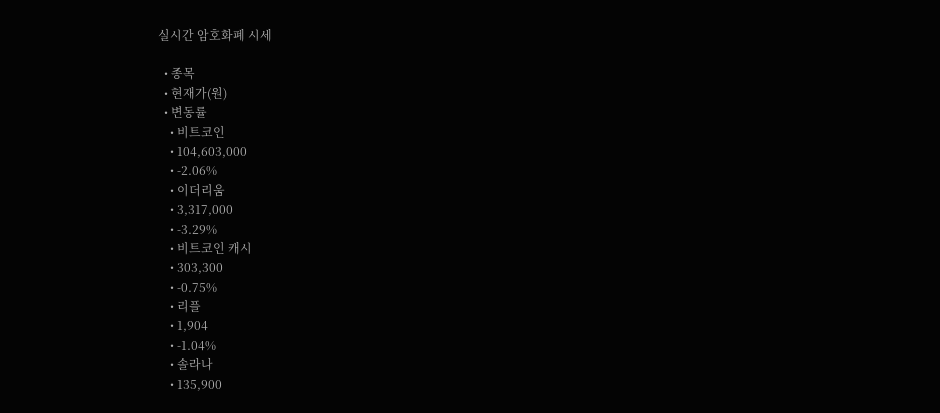실시간 암호화폐 시세

  • 종목
  • 현재가(원)
  • 변동률
    • 비트코인
    • 104,603,000
    • -2.06%
    • 이더리움
    • 3,317,000
    • -3.29%
    • 비트코인 캐시
    • 303,300
    • -0.75%
    • 리플
    • 1,904
    • -1.04%
    • 솔라나
    • 135,900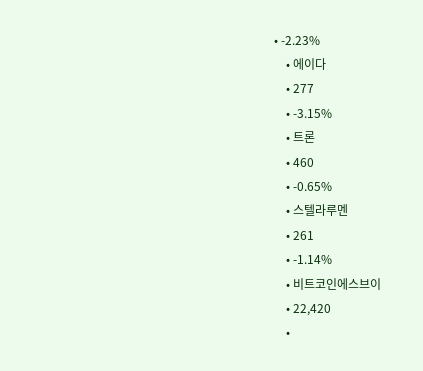• -2.23%
    • 에이다
    • 277
    • -3.15%
    • 트론
    • 460
    • -0.65%
    • 스텔라루멘
    • 261
    • -1.14%
    • 비트코인에스브이
    • 22,420
    •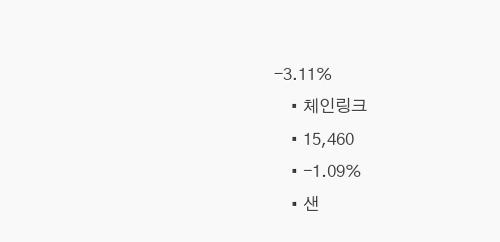-3.11%
    • 체인링크
    • 15,460
    • -1.09%
    • 샌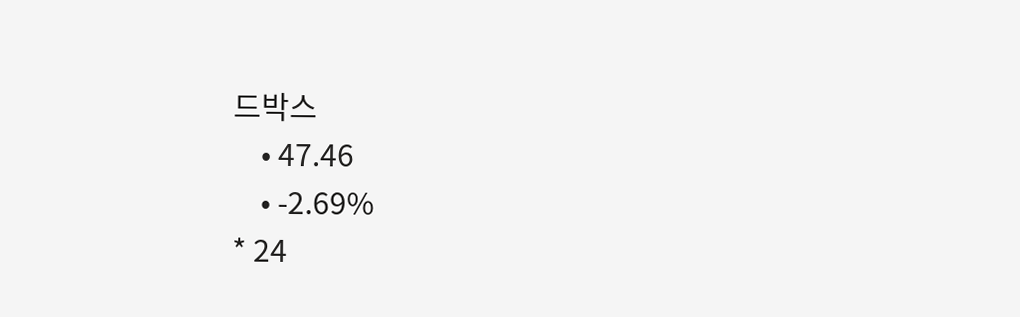드박스
    • 47.46
    • -2.69%
* 24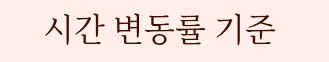시간 변동률 기준